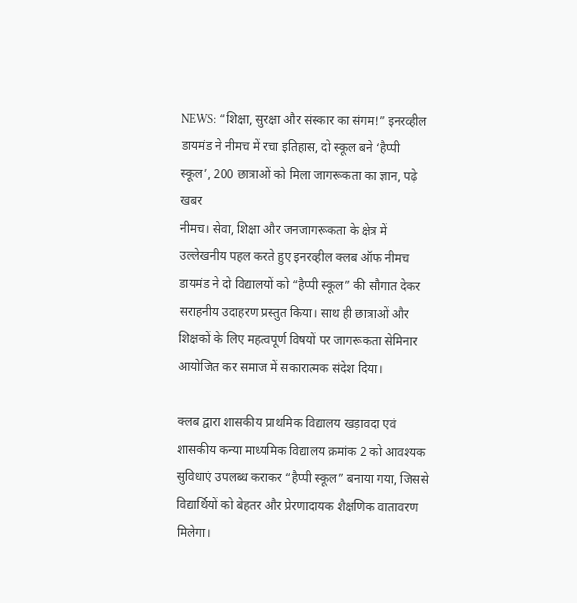NEWS: “शिक्षा, सुरक्षा और संस्कार का संगम!” इनरव्हील डायमंड ने नीमच में रचा इतिहास, दो स्कूल बने ‘हैप्पी स्कूल’, 200 छात्राओं को मिला जागरूकता का ज्ञान, पढ़े खबर
नीमच। सेवा, शिक्षा और जनजागरूकता के क्षेत्र में उल्लेखनीय पहल करते हुए इनरव्हील क्लब ऑफ नीमच डायमंड ने दो विद्यालयों को “हैप्पी स्कूल” की सौगात देकर सराहनीय उदाहरण प्रस्तुत किया। साथ ही छात्राओं और शिक्षकों के लिए महत्वपूर्ण विषयों पर जागरूकता सेमिनार आयोजित कर समाज में सकारात्मक संदेश दिया।

क्लब द्वारा शासकीय प्राथमिक विद्यालय खड़ावदा एवं शासकीय कन्या माध्यमिक विद्यालय क्रमांक 2 को आवश्यक सुविधाएं उपलब्ध कराकर “हैप्पी स्कूल” बनाया गया, जिससे विद्यार्थियों को बेहतर और प्रेरणादायक शैक्षणिक वातावरण मिलेगा।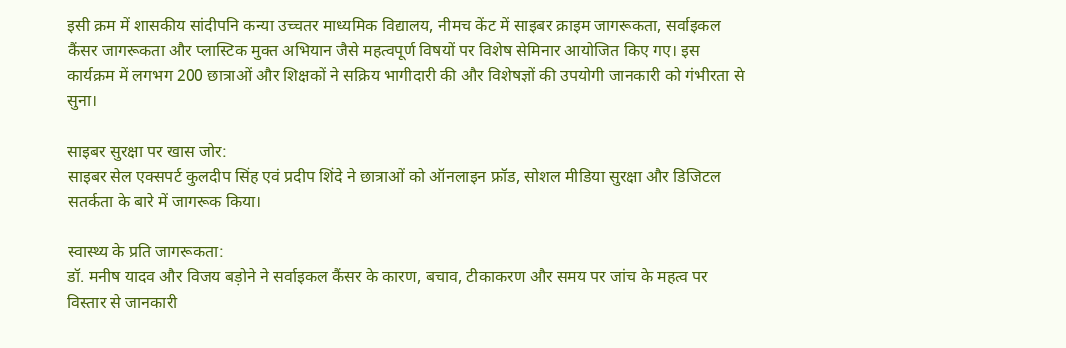इसी क्रम में शासकीय सांदीपनि कन्या उच्चतर माध्यमिक विद्यालय, नीमच केंट में साइबर क्राइम जागरूकता, सर्वाइकल कैंसर जागरूकता और प्लास्टिक मुक्त अभियान जैसे महत्वपूर्ण विषयों पर विशेष सेमिनार आयोजित किए गए। इस कार्यक्रम में लगभग 200 छात्राओं और शिक्षकों ने सक्रिय भागीदारी की और विशेषज्ञों की उपयोगी जानकारी को गंभीरता से सुना।

साइबर सुरक्षा पर खास जोर:
साइबर सेल एक्सपर्ट कुलदीप सिंह एवं प्रदीप शिंदे ने छात्राओं को ऑनलाइन फ्रॉड, सोशल मीडिया सुरक्षा और डिजिटल सतर्कता के बारे में जागरूक किया।

स्वास्थ्य के प्रति जागरूकता:
डॉ. मनीष यादव और विजय बड़ोने ने सर्वाइकल कैंसर के कारण, बचाव, टीकाकरण और समय पर जांच के महत्व पर विस्तार से जानकारी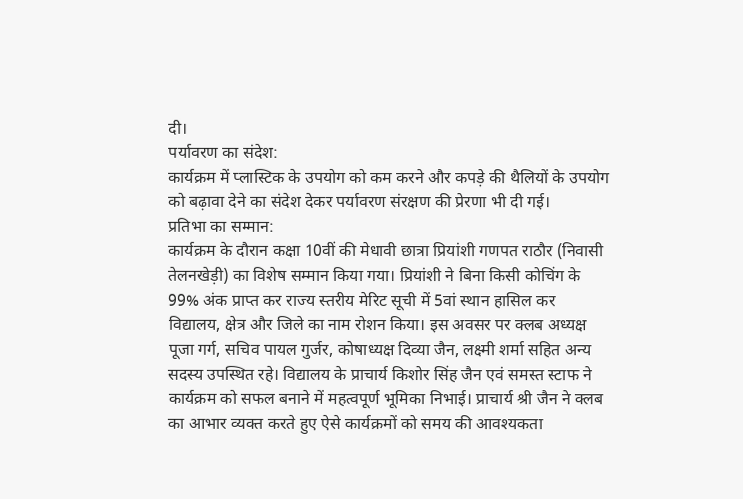दी।
पर्यावरण का संदेश:
कार्यक्रम में प्लास्टिक के उपयोग को कम करने और कपड़े की थैलियों के उपयोग को बढ़ावा देने का संदेश देकर पर्यावरण संरक्षण की प्रेरणा भी दी गई।
प्रतिभा का सम्मान:
कार्यक्रम के दौरान कक्षा 10वीं की मेधावी छात्रा प्रियांशी गणपत राठौर (निवासी तेलनखेड़ी) का विशेष सम्मान किया गया। प्रियांशी ने बिना किसी कोचिंग के 99% अंक प्राप्त कर राज्य स्तरीय मेरिट सूची में 5वां स्थान हासिल कर विद्यालय, क्षेत्र और जिले का नाम रोशन किया। इस अवसर पर क्लब अध्यक्ष पूजा गर्ग, सचिव पायल गुर्जर, कोषाध्यक्ष दिव्या जैन, लक्ष्मी शर्मा सहित अन्य सदस्य उपस्थित रहे। विद्यालय के प्राचार्य किशोर सिंह जैन एवं समस्त स्टाफ ने कार्यक्रम को सफल बनाने में महत्वपूर्ण भूमिका निभाई। प्राचार्य श्री जैन ने क्लब का आभार व्यक्त करते हुए ऐसे कार्यक्रमों को समय की आवश्यकता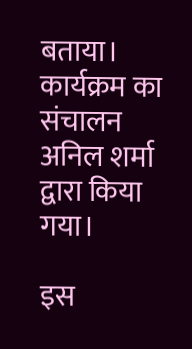बताया। कार्यक्रम का संचालन अनिल शर्मा द्वारा किया गया।

इस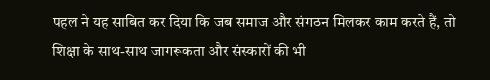पहल ने यह साबित कर दिया कि जब समाज और संगठन मिलकर काम करते हैं, तो शिक्षा के साथ-साथ जागरूकता और संस्कारों की भी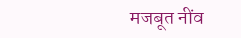मजबूत नींव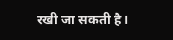रखी जा सकती है।